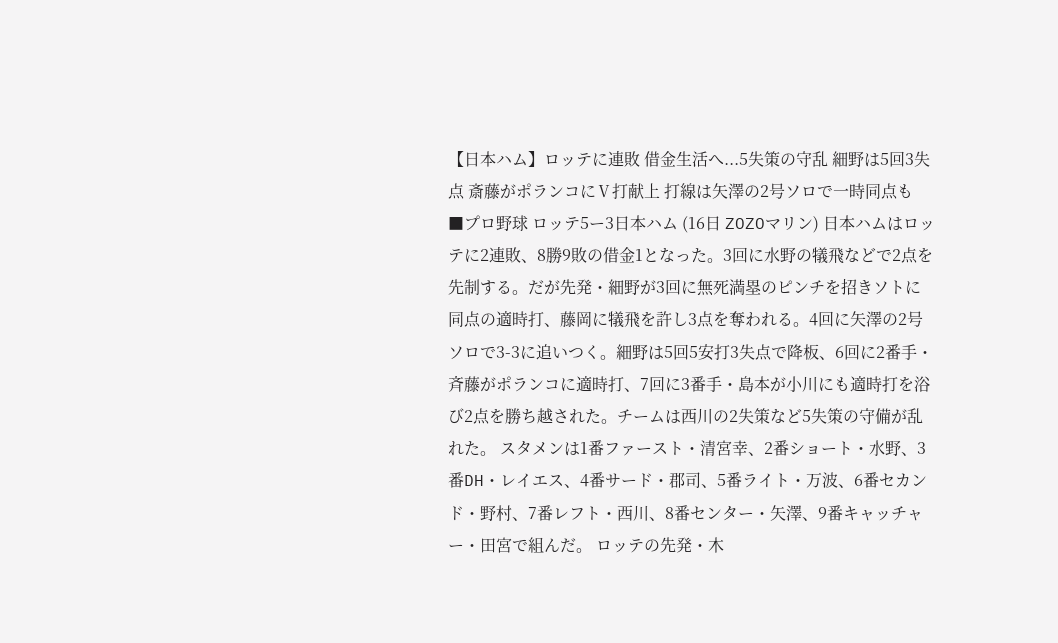【日本ハム】ロッテに連敗 借金生活へ...5失策の守乱 細野は5回3失点 斎藤がポランコにⅤ打献上 打線は矢澤の2号ソロで一時同点も
■プロ野球 ロッテ5ー3日本ハム (16日 ZOZOマリン) 日本ハムはロッテに2連敗、8勝9敗の借金1となった。3回に水野の犠飛などで2点を先制する。だが先発・細野が3回に無死満塁のピンチを招きソトに同点の適時打、藤岡に犠飛を許し3点を奪われる。4回に矢澤の2号ソロで3-3に追いつく。細野は5回5安打3失点で降板、6回に2番手・斉藤がポランコに適時打、7回に3番手・島本が小川にも適時打を浴び2点を勝ち越された。チームは西川の2失策など5失策の守備が乱れた。 スタメンは1番ファースト・清宮幸、2番ショート・水野、3番DH・レイエス、4番サード・郡司、5番ライト・万波、6番セカンド・野村、7番レフト・西川、8番センター・矢澤、9番キャッチャー・田宮で組んだ。 ロッテの先発・木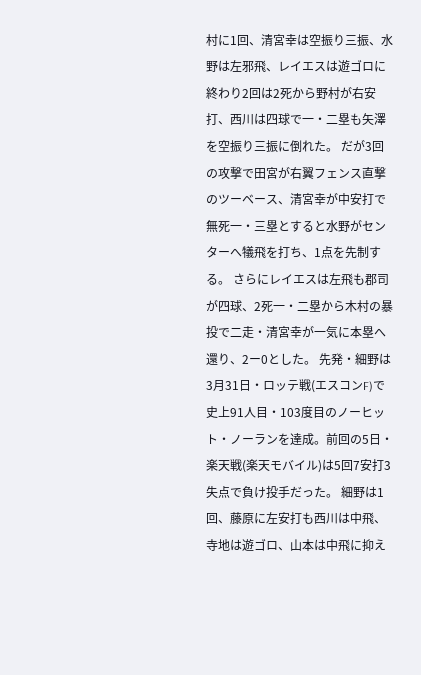村に1回、清宮幸は空振り三振、水野は左邪飛、レイエスは遊ゴロに終わり2回は2死から野村が右安打、西川は四球で一・二塁も矢澤を空振り三振に倒れた。 だが3回の攻撃で田宮が右翼フェンス直撃のツーベース、清宮幸が中安打で無死一・三塁とすると水野がセンターへ犠飛を打ち、1点を先制する。 さらにレイエスは左飛も郡司が四球、2死一・二塁から木村の暴投で二走・清宮幸が一気に本塁へ還り、2ー0とした。 先発・細野は3月31日・ロッテ戦(エスコンF)で史上91人目・103度目のノーヒット・ノーランを達成。前回の5日・楽天戦(楽天モバイル)は5回7安打3失点で負け投手だった。 細野は1回、藤原に左安打も西川は中飛、寺地は遊ゴロ、山本は中飛に抑え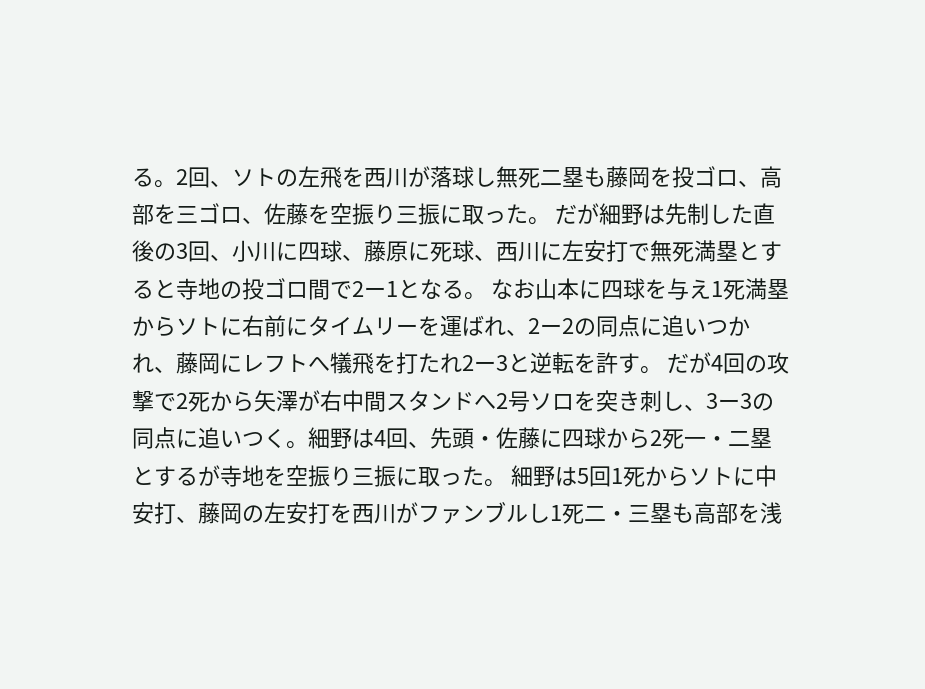る。2回、ソトの左飛を西川が落球し無死二塁も藤岡を投ゴロ、高部を三ゴロ、佐藤を空振り三振に取った。 だが細野は先制した直後の3回、小川に四球、藤原に死球、西川に左安打で無死満塁とすると寺地の投ゴロ間で2ー1となる。 なお山本に四球を与え1死満塁からソトに右前にタイムリーを運ばれ、2ー2の同点に追いつかれ、藤岡にレフトへ犠飛を打たれ2ー3と逆転を許す。 だが4回の攻撃で2死から矢澤が右中間スタンドへ2号ソロを突き刺し、3ー3の同点に追いつく。細野は4回、先頭・佐藤に四球から2死一・二塁とするが寺地を空振り三振に取った。 細野は5回1死からソトに中安打、藤岡の左安打を西川がファンブルし1死二・三塁も高部を浅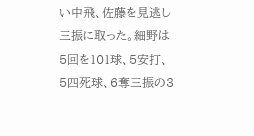い中飛、佐藤を見逃し三振に取った。細野は5回を101球、5安打、5四死球、6奪三振の3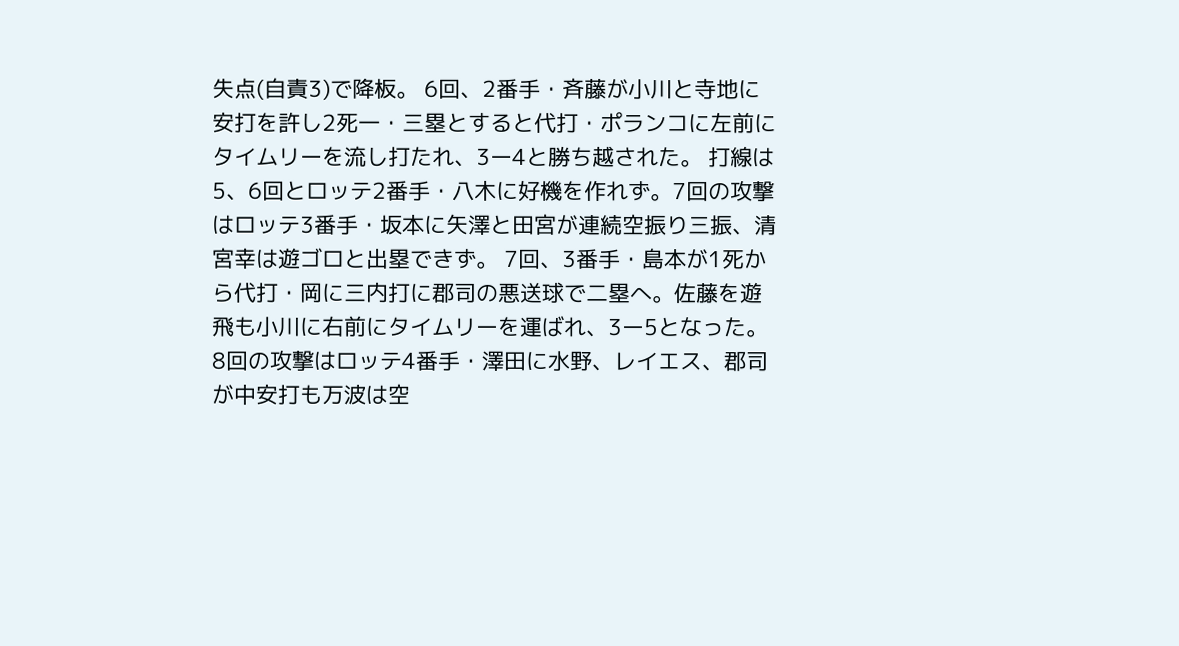失点(自責3)で降板。 6回、2番手・斉藤が小川と寺地に安打を許し2死一・三塁とすると代打・ポランコに左前にタイムリーを流し打たれ、3ー4と勝ち越された。 打線は5、6回とロッテ2番手・八木に好機を作れず。7回の攻撃はロッテ3番手・坂本に矢澤と田宮が連続空振り三振、清宮幸は遊ゴロと出塁できず。 7回、3番手・島本が1死から代打・岡に三内打に郡司の悪送球で二塁へ。佐藤を遊飛も小川に右前にタイムリーを運ばれ、3ー5となった。 8回の攻撃はロッテ4番手・澤田に水野、レイエス、郡司が中安打も万波は空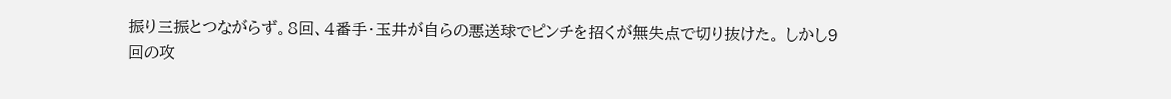振り三振とつながらず。8回、4番手・玉井が自らの悪送球でピンチを招くが無失点で切り抜けた。 しかし9回の攻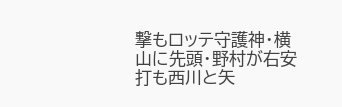撃もロッテ守護神・横山に先頭・野村が右安打も西川と矢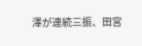澤が連続三振、田宮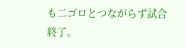も二ゴロとつながらず試合終了。